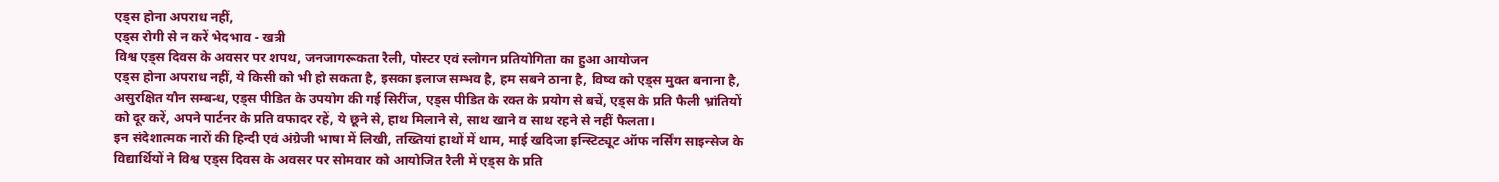एड्स होना अपराध नहीं,
एड्स रोगी से न करें भेदभाव - खत्री
विश्व एड्स दिवस के अवसर पर शपथ, जनजागरूकता रैली, पोस्टर एवं स्लोगन प्रतियोगिता का हुआ आयोजन
एड्स होना अपराध नहीं, ये किसी को भी हो सकता है, इसका इलाज सम्भव है, हम सबने ठाना है, विष्व को एड्स मुक्त बनाना है, असुरक्षित यौन सम्बन्ध, एड्स पीडित के उपयोग की गई सिरींज, एड्स पीडित के रक्त के प्रयोग से बचें, एड्स के प्रति फैली भ्रांतियों को दूर करें, अपने पार्टनर के प्रति वफादर रहें, ये छूने से, हाथ मिलाने से, साथ खाने व साथ रहने से नहीं फैलता।
इन संदेशात्मक नारों की हिन्दी एवं अंग्रेजी भाषा में लिखी, तख्तियां हाथों में थाम, माई खदिजा इन्स्टिट्यूट ऑफ नर्सिंग साइन्सेज के विद्यार्थियों ने विश्व एड्स दिवस के अवसर पर सोमवार को आयोजित रैली में एड्स के प्रति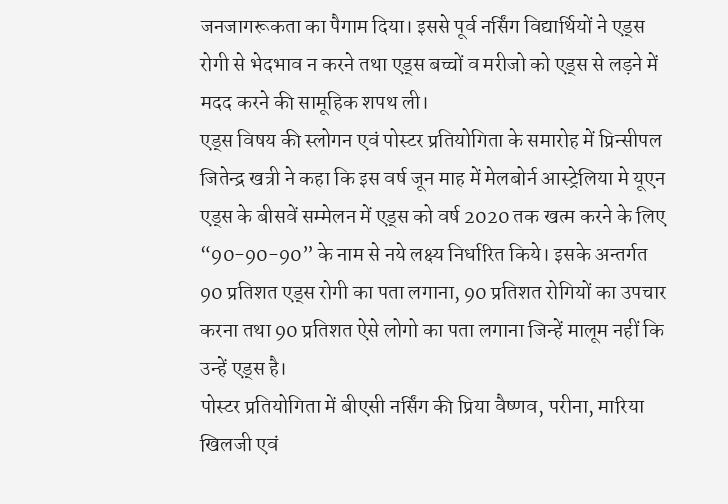जनजागरूकता का पैगाम दिया। इससे पूर्व नर्सिंग विद्यार्थियों ने एड्स रोगी से भेदभाव न करने तथा एड्स बच्चों व मरीजो को एड्स से लड़ने में मदद करने की सामूहिक शपथ ली।
एड्स विषय की स्लोगन एवं पोस्टर प्रतियोगिता के समारोह में प्रिन्सीपल जितेन्द्र खत्री ने कहा कि इस वर्ष जून माह में मेलबोर्न आस्ट्रेलिया मे यूएन एड्स के बीसवें सम्मेलन में एड्स को वर्ष 2020 तक खत्म करने के लिए “90-90-90” के नाम से नये लक्ष्य निर्धारित किये। इसके अन्तर्गत 90 प्रतिशत एड्स रोगी का पता लगाना, 90 प्रतिशत रोगियों का उपचार करना तथा 90 प्रतिशत ऐसे लोगो का पता लगाना जिन्हें मालूम नहीं कि उन्हें एड्स है।
पोस्टर प्रतियोगिता में बीएसी नर्सिंग की प्रिया वैष्णव, परीना, मारिया खिलजी एवं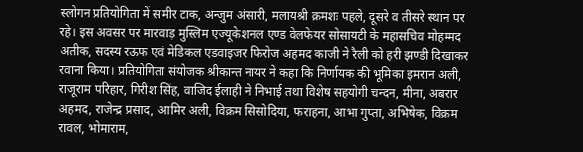स्लोगन प्रतियोगिता में समीर टाक, अन्जुम अंसारी, मलायश्री क्रमशः पहले, दूसरे व तीसरे स्थान पर रहे। इस अवसर पर मारवाड़ मुस्लिम एज्यूकेशनल एण्ड वेलफेयर सोसायटी के महासचिव मोहम्मद अतीक, सदस्य रऊफ एवं मेडिकल एडवाइजर फिरोज अहमद काजी ने रैली को हरी झण्डी दिखाकर रवाना किया। प्रतियोगिता संयोजक श्रीकान्त नायर ने कहा कि निर्णायक की भूमिका इमरान अली, राजूराम परिहार, गिरीश सिंह, वाजिद ईलाही ने निभाई तथा विशेष सहयोगी चन्दन, मीना, अबरार अहमद, राजेन्द्र प्रसाद, आमिर अली, विक्रम सिसोदिया, फराहना, आभा गुप्ता, अभिषेक, विक्रम रावल, भोमाराम,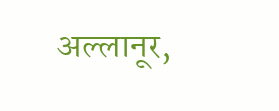अल्लानूर,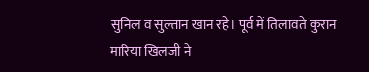सुनिल व सुल्तान खान रहे। पूर्व में तिलावते कुरान मारिया खिलजी ने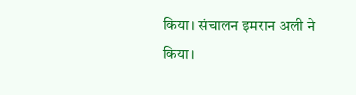किया। संचालन इमरान अली ने किया।